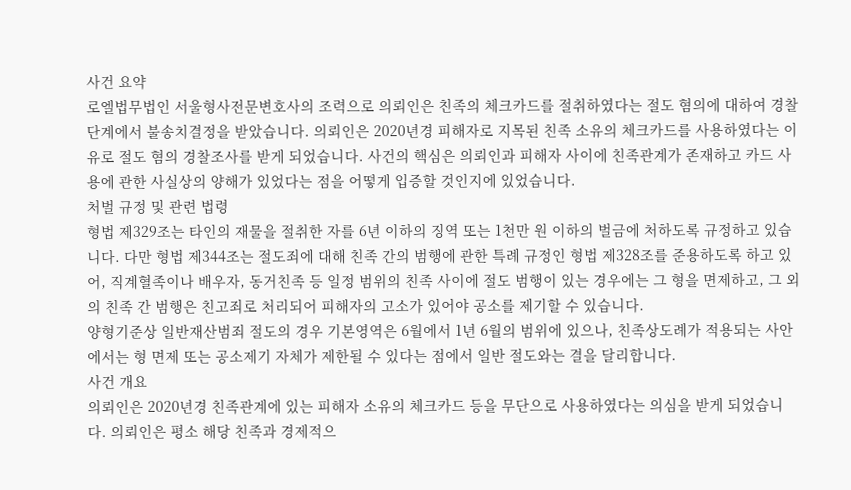사건 요약
로엘법무법인 서울형사전문변호사의 조력으로 의뢰인은 친족의 체크카드를 절취하였다는 절도 혐의에 대하여 경찰 단계에서 불송치결정을 받았습니다. 의뢰인은 2020년경 피해자로 지목된 친족 소유의 체크카드를 사용하였다는 이유로 절도 혐의 경찰조사를 받게 되었습니다. 사건의 핵심은 의뢰인과 피해자 사이에 친족관계가 존재하고 카드 사용에 관한 사실상의 양해가 있었다는 점을 어떻게 입증할 것인지에 있었습니다.
처벌 규정 및 관련 법령
형법 제329조는 타인의 재물을 절취한 자를 6년 이하의 징역 또는 1천만 원 이하의 벌금에 처하도록 규정하고 있습니다. 다만 형법 제344조는 절도죄에 대해 친족 간의 범행에 관한 특례 규정인 형법 제328조를 준용하도록 하고 있어, 직계혈족이나 배우자, 동거친족 등 일정 범위의 친족 사이에 절도 범행이 있는 경우에는 그 형을 면제하고, 그 외의 친족 간 범행은 친고죄로 처리되어 피해자의 고소가 있어야 공소를 제기할 수 있습니다.
양형기준상 일반재산범죄 절도의 경우 기본영역은 6월에서 1년 6월의 범위에 있으나, 친족상도례가 적용되는 사안에서는 형 면제 또는 공소제기 자체가 제한될 수 있다는 점에서 일반 절도와는 결을 달리합니다.
사건 개요
의뢰인은 2020년경 친족관계에 있는 피해자 소유의 체크카드 등을 무단으로 사용하였다는 의심을 받게 되었습니다. 의뢰인은 평소 해당 친족과 경제적으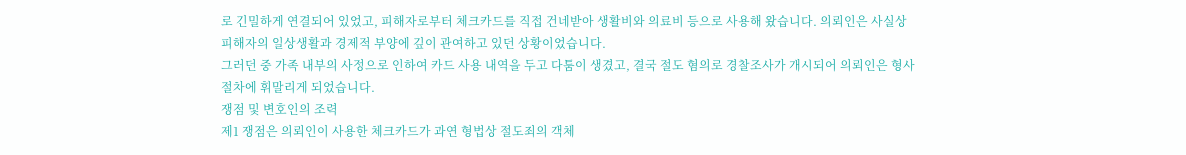로 긴밀하게 연결되어 있었고, 피해자로부터 체크카드를 직접 건네받아 생활비와 의료비 등으로 사용해 왔습니다. 의뢰인은 사실상 피해자의 일상생활과 경제적 부양에 깊이 관여하고 있던 상황이었습니다.
그러던 중 가족 내부의 사정으로 인하여 카드 사용 내역을 두고 다툼이 생겼고, 결국 절도 혐의로 경찰조사가 개시되어 의뢰인은 형사절차에 휘말리게 되었습니다.
쟁점 및 변호인의 조력
제1 쟁점은 의뢰인이 사용한 체크카드가 과연 형법상 절도죄의 객체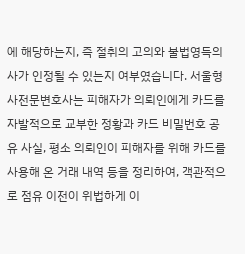에 해당하는지, 즉 절취의 고의와 불법영득의사가 인정될 수 있는지 여부였습니다. 서울형사전문변호사는 피해자가 의뢰인에게 카드를 자발적으로 교부한 정황과 카드 비밀번호 공유 사실, 평소 의뢰인이 피해자를 위해 카드를 사용해 온 거래 내역 등을 정리하여, 객관적으로 점유 이전이 위법하게 이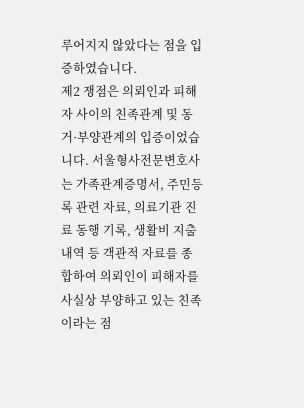루어지지 않았다는 점을 입증하였습니다.
제2 쟁점은 의뢰인과 피해자 사이의 친족관계 및 동거·부양관계의 입증이었습니다. 서울형사전문변호사는 가족관계증명서, 주민등록 관련 자료, 의료기관 진료 동행 기록, 생활비 지출 내역 등 객관적 자료를 종합하여 의뢰인이 피해자를 사실상 부양하고 있는 친족이라는 점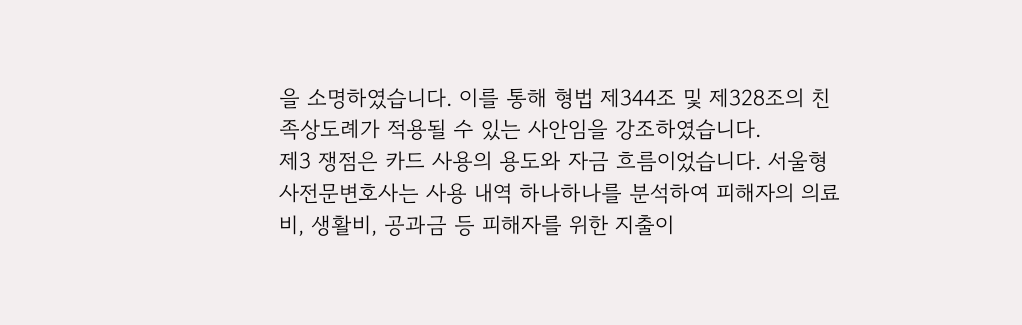을 소명하였습니다. 이를 통해 형법 제344조 및 제328조의 친족상도례가 적용될 수 있는 사안임을 강조하였습니다.
제3 쟁점은 카드 사용의 용도와 자금 흐름이었습니다. 서울형사전문변호사는 사용 내역 하나하나를 분석하여 피해자의 의료비, 생활비, 공과금 등 피해자를 위한 지출이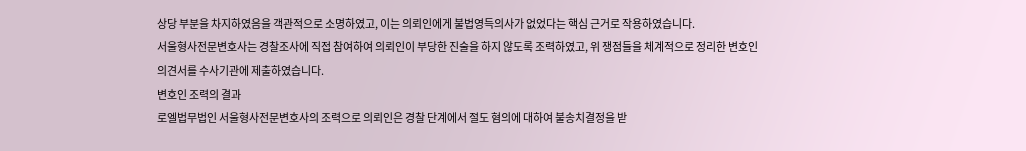상당 부분을 차지하였음을 객관적으로 소명하였고, 이는 의뢰인에게 불법영득의사가 없었다는 핵심 근거로 작용하였습니다.
서울형사전문변호사는 경찰조사에 직접 참여하여 의뢰인이 부당한 진술을 하지 않도록 조력하였고, 위 쟁점들을 체계적으로 정리한 변호인 의견서를 수사기관에 제출하였습니다.
변호인 조력의 결과
로엘법무법인 서울형사전문변호사의 조력으로 의뢰인은 경찰 단계에서 절도 혐의에 대하여 불송치결정을 받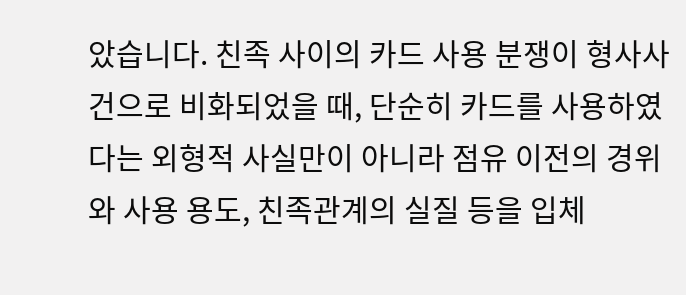았습니다. 친족 사이의 카드 사용 분쟁이 형사사건으로 비화되었을 때, 단순히 카드를 사용하였다는 외형적 사실만이 아니라 점유 이전의 경위와 사용 용도, 친족관계의 실질 등을 입체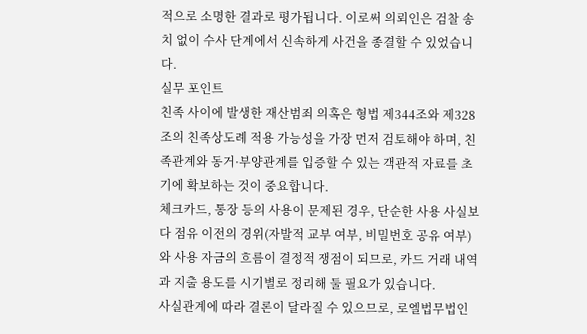적으로 소명한 결과로 평가됩니다. 이로써 의뢰인은 검찰 송치 없이 수사 단계에서 신속하게 사건을 종결할 수 있었습니다.
실무 포인트
친족 사이에 발생한 재산범죄 의혹은 형법 제344조와 제328조의 친족상도례 적용 가능성을 가장 먼저 검토해야 하며, 친족관계와 동거·부양관계를 입증할 수 있는 객관적 자료를 초기에 확보하는 것이 중요합니다.
체크카드, 통장 등의 사용이 문제된 경우, 단순한 사용 사실보다 점유 이전의 경위(자발적 교부 여부, 비밀번호 공유 여부)와 사용 자금의 흐름이 결정적 쟁점이 되므로, 카드 거래 내역과 지출 용도를 시기별로 정리해 둘 필요가 있습니다.
사실관계에 따라 결론이 달라질 수 있으므로, 로엘법무법인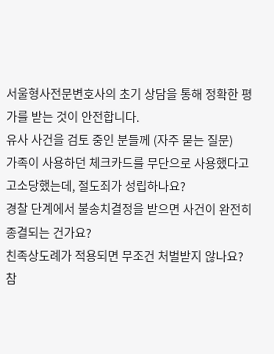서울형사전문변호사의 초기 상담을 통해 정확한 평가를 받는 것이 안전합니다.
유사 사건을 검토 중인 분들께 (자주 묻는 질문)
가족이 사용하던 체크카드를 무단으로 사용했다고 고소당했는데, 절도죄가 성립하나요?
경찰 단계에서 불송치결정을 받으면 사건이 완전히 종결되는 건가요?
친족상도례가 적용되면 무조건 처벌받지 않나요?
참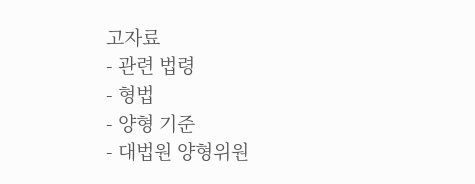고자료
- 관련 법령
- 형법
- 양형 기준
- 대법원 양형위원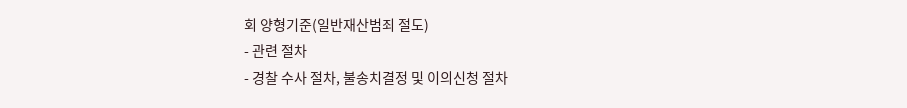회 양형기준(일반재산범죄 절도)
- 관련 절차
- 경찰 수사 절차, 불송치결정 및 이의신청 절차